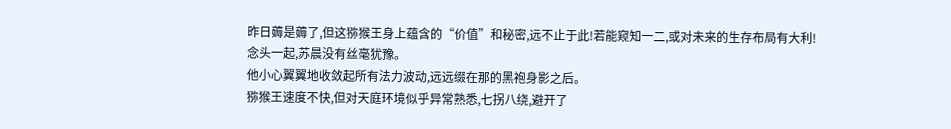昨日薅是薅了,但这猕猴王身上蕴含的“价值”和秘密,远不止于此!若能窥知一二,或对未来的生存布局有大利!
念头一起,苏晨没有丝毫犹豫。
他小心翼翼地收敛起所有法力波动,远远缀在那的黑袍身影之后。
猕猴王速度不快,但对天庭环境似乎异常熟悉,七拐八绕,避开了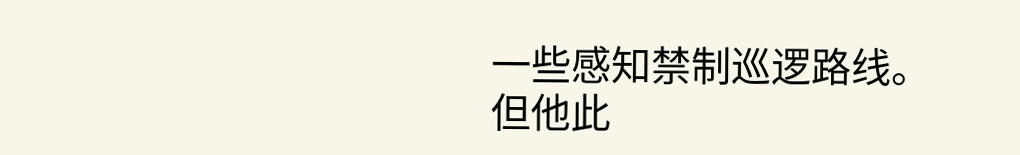一些感知禁制巡逻路线。
但他此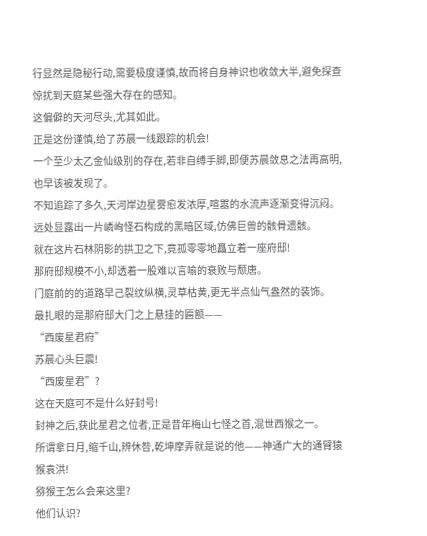行显然是隐秘行动,需要极度谨慎,故而将自身神识也收敛大半,避免探查惊扰到天庭某些强大存在的感知。
这偏僻的天河尽头,尤其如此。
正是这份谨慎,给了苏晨一线跟踪的机会!
一个至少太乙金仙级别的存在,若非自缚手脚,即便苏晨敛息之法再高明,也早该被发现了。
不知追踪了多久,天河岸边星雾愈发浓厚,喧嚣的水流声逐渐变得沉闷。
远处显露出一片嶙峋怪石构成的黑暗区域,仿佛巨兽的骸骨遗骸。
就在这片石林阴影的拱卫之下,竟孤零零地矗立着一座府邸!
那府邸规模不小,却透着一股难以言喻的衰败与颓唐。
门庭前的的道路早己裂纹纵横,灵草枯黄,更无半点仙气盎然的装饰。
最扎眼的是那府邸大门之上悬挂的匾额——
“西废星君府”
苏晨心头巨震!
“西废星君”?
这在天庭可不是什么好封号!
封神之后,获此星君之位者,正是昔年梅山七怪之首,混世西猴之一。
所谓拿日月,缩千山,辨休咎,乾坤摩弄就是说的他——神通广大的通臂猿猴袁洪!
猕猴王怎么会来这里?
他们认识?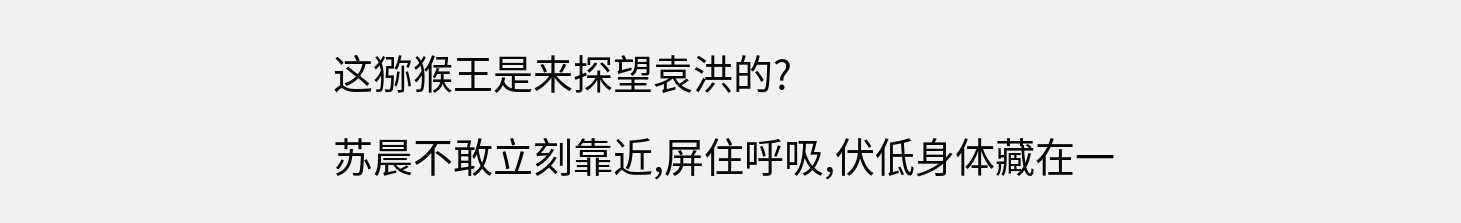这猕猴王是来探望袁洪的?
苏晨不敢立刻靠近,屏住呼吸,伏低身体藏在一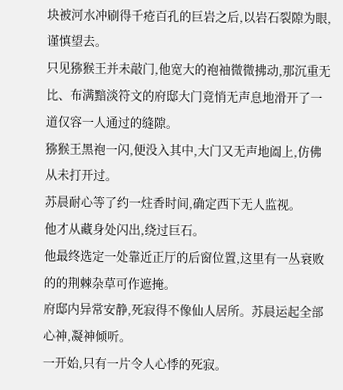块被河水冲刷得千疮百孔的巨岩之后,以岩石裂隙为眼,谨慎望去。
只见猕猴王并未敲门,他宽大的袍袖微微拂动,那沉重无比、布满黯淡符文的府邸大门竟悄无声息地滑开了一道仅容一人通过的缝隙。
猕猴王黑袍一闪,便没入其中,大门又无声地阖上,仿佛从未打开过。
苏晨耐心等了约一炷香时间,确定西下无人监视。
他才从藏身处闪出,绕过巨石。
他最终选定一处靠近正厅的后窗位置,这里有一丛衰败的的荆棘杂草可作遮掩。
府邸内异常安静,死寂得不像仙人居所。苏晨运起全部心神,凝神倾听。
一开始,只有一片令人心悸的死寂。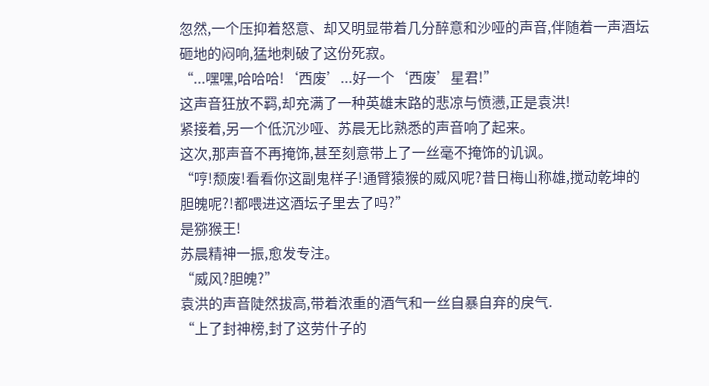忽然,一个压抑着怒意、却又明显带着几分醉意和沙哑的声音,伴随着一声酒坛砸地的闷响,猛地刺破了这份死寂。
“...嘿嘿,哈哈哈!‘西废’...好一个‘西废’星君!”
这声音狂放不羁,却充满了一种英雄末路的悲凉与愤懑,正是袁洪!
紧接着,另一个低沉沙哑、苏晨无比熟悉的声音响了起来。
这次,那声音不再掩饰,甚至刻意带上了一丝毫不掩饰的讥讽。
“哼!颓废!看看你这副鬼样子!通臂猿猴的威风呢?昔日梅山称雄,搅动乾坤的胆魄呢?!都喂进这酒坛子里去了吗?”
是猕猴王!
苏晨精神一振,愈发专注。
“威风?胆魄?”
袁洪的声音陡然拔高,带着浓重的酒气和一丝自暴自弃的戾气.
“上了封神榜,封了这劳什子的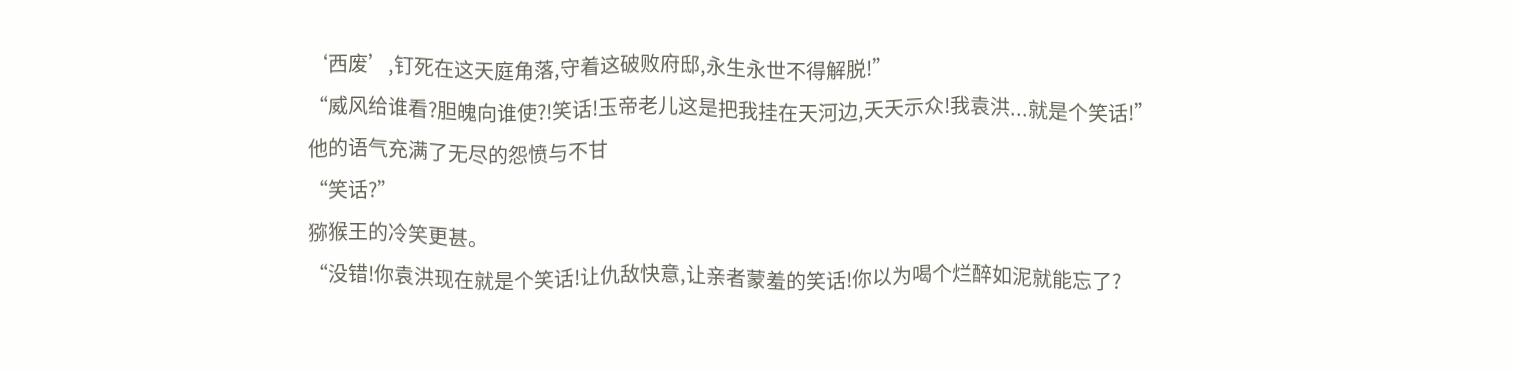‘西废’,钉死在这天庭角落,守着这破败府邸,永生永世不得解脱!”
“威风给谁看?胆魄向谁使?!笑话!玉帝老儿这是把我挂在天河边,天天示众!我袁洪...就是个笑话!”
他的语气充满了无尽的怨愤与不甘
“笑话?”
猕猴王的冷笑更甚。
“没错!你袁洪现在就是个笑话!让仇敌快意,让亲者蒙羞的笑话!你以为喝个烂醉如泥就能忘了?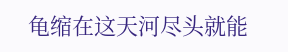龟缩在这天河尽头就能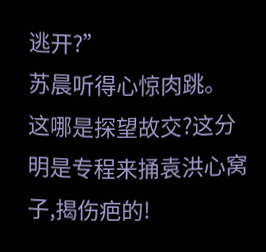逃开?”
苏晨听得心惊肉跳。
这哪是探望故交?这分明是专程来捅袁洪心窝子,揭伤疤的!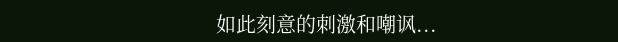如此刻意的刺激和嘲讽...